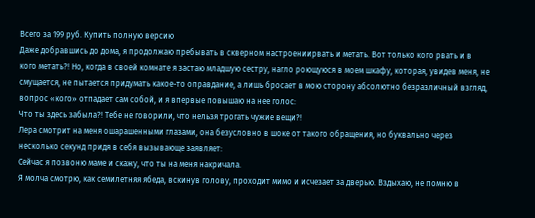Всего за 199 руб. Купить полную версию
Даже добравшись до дома, я продолжаю пребывать в скверном настроениирвать и метать. Вот только кого рвать и в кого метать?! Но, когда в своей комнате я застаю младшую сестру, нагло роющуюся в моем шкафу, которая, увидев меня, не смущается, не пытается придумать какое-то оправдание, а лишь бросает в мою сторону абсолютно безразличный взгляд, вопрос «кого» отпадает сам собой, и я впервые повышаю на нее голос:
Что ты здесь забыла?! Тебе не говорили, что нельзя трогать чужие вещи?!
Лера смотрит на меня ошарашенными глазами, она безусловно в шоке от такого обращения, но буквально через несколько секунд придя в себя вызывающе заявляет:
Сейчас я позвоню маме и скажу, что ты на меня накричала.
Я молча смотрю, как семилетняя ябеда, вскинув голову, проходит мимо и исчезает за дверью. Вздыхаю, не помню в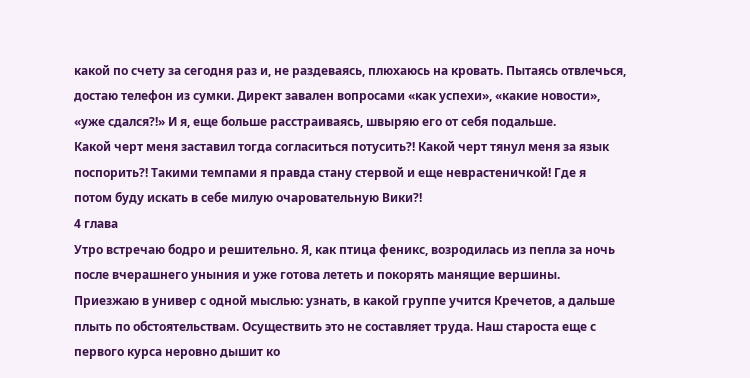какой по счету за сегодня раз и, не раздеваясь, плюхаюсь на кровать. Пытаясь отвлечься, достаю телефон из сумки. Директ завален вопросами «как успехи», «какие новости», «уже сдался?!» И я, еще больше расстраиваясь, швыряю его от себя подальше.
Какой черт меня заставил тогда согласиться потусить?! Какой черт тянул меня за язык поспорить?! Такими темпами я правда стану стервой и еще неврастеничкой! Где я потом буду искать в себе милую очаровательную Вики?!
4 глава
Утро встречаю бодро и решительно. Я, как птица феникс, возродилась из пепла за ночь после вчерашнего уныния и уже готова лететь и покорять манящие вершины.
Приезжаю в универ с одной мыслью: узнать, в какой группе учится Кречетов, а дальше плыть по обстоятельствам. Осуществить это не составляет труда. Наш староста еще с первого курса неровно дышит ко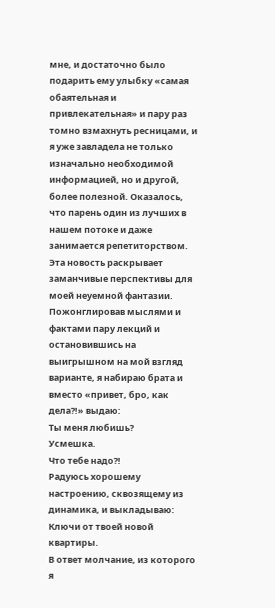мне, и достаточно было подарить ему улыбку «самая обаятельная и привлекательная» и пару раз томно взмахнуть ресницами, и я уже завладела не только изначально необходимой информацией, но и другой, более полезной. Оказалось, что парень один из лучших в нашем потоке и даже занимается репетиторством. Эта новость раскрывает заманчивые перспективы для моей неуемной фантазии.
Пожонглировав мыслями и фактами пару лекций и остановившись на выигрышном на мой взгляд варианте, я набираю брата и вместо «привет, бро, как дела?!» выдаю:
Ты меня любишь?
Усмешка.
Что тебе надо?!
Радуюсь хорошему настроению, сквозящему из динамика, и выкладываю:
Ключи от твоей новой квартиры.
В ответ молчание, из которого я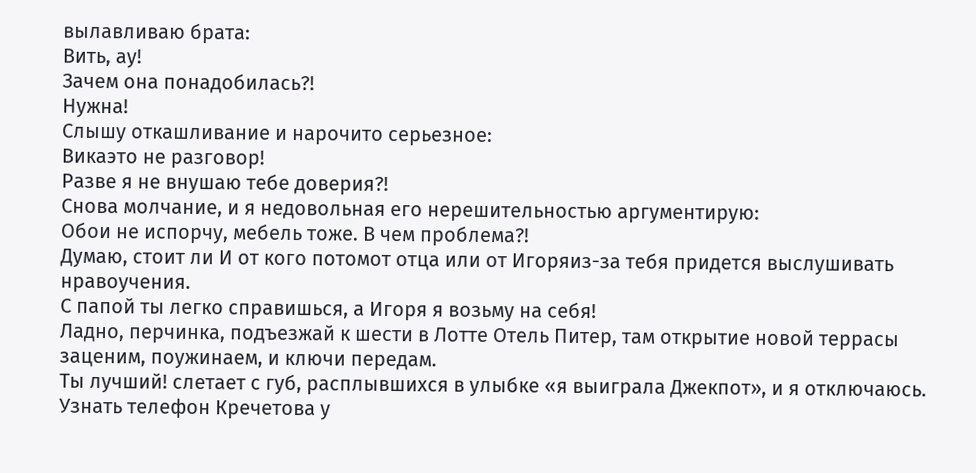вылавливаю брата:
Вить, ау!
Зачем она понадобилась?!
Нужна!
Слышу откашливание и нарочито серьезное:
Викаэто не разговор!
Разве я не внушаю тебе доверия?!
Снова молчание, и я недовольная его нерешительностью аргументирую:
Обои не испорчу, мебель тоже. В чем проблема?!
Думаю, стоит ли И от кого потомот отца или от Игоряиз-за тебя придется выслушивать нравоучения.
С папой ты легко справишься, а Игоря я возьму на себя!
Ладно, перчинка, подъезжай к шести в Лотте Отель Питер, там открытие новой террасы заценим, поужинаем, и ключи передам.
Ты лучший! слетает с губ, расплывшихся в улыбке «я выиграла Джекпот», и я отключаюсь.
Узнать телефон Кречетова у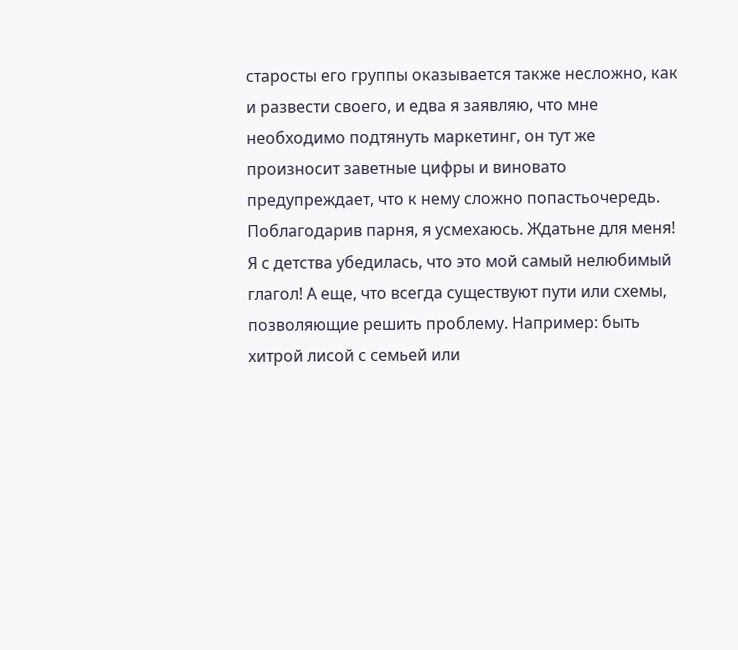старосты его группы оказывается также несложно, как и развести своего, и едва я заявляю, что мне необходимо подтянуть маркетинг, он тут же произносит заветные цифры и виновато предупреждает, что к нему сложно попастьочередь. Поблагодарив парня, я усмехаюсь. Ждатьне для меня! Я с детства убедилась, что это мой самый нелюбимый глагол! А еще, что всегда существуют пути или схемы, позволяющие решить проблему. Например: быть хитрой лисой с семьей или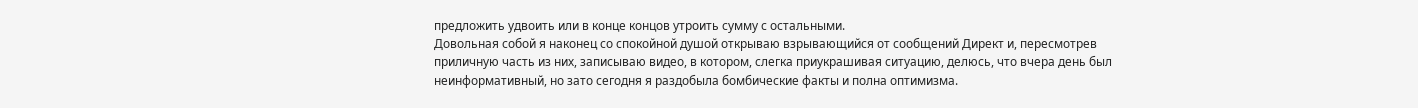предложить удвоить или в конце концов утроить сумму с остальными.
Довольная собой я наконец со спокойной душой открываю взрывающийся от сообщений Директ и, пересмотрев приличную часть из них, записываю видео, в котором, слегка приукрашивая ситуацию, делюсь, что вчера день был неинформативный, но зато сегодня я раздобыла бомбические факты и полна оптимизма.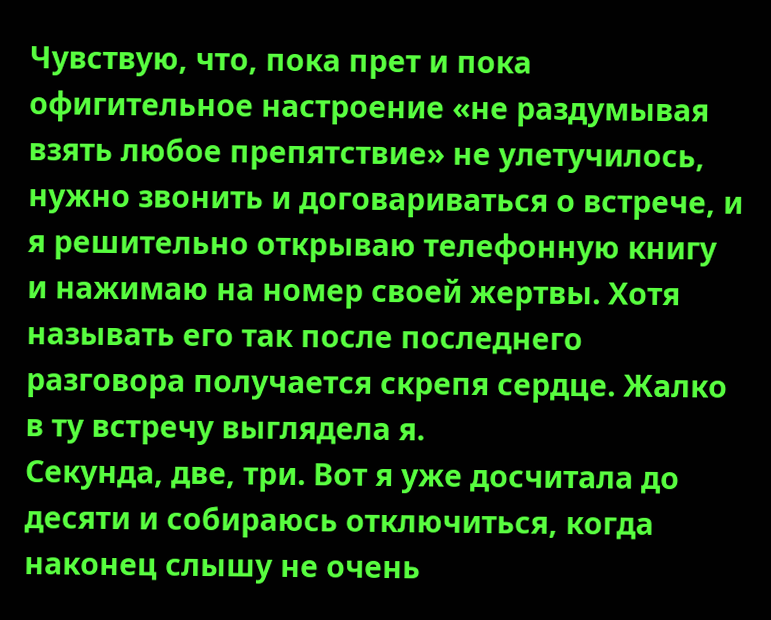Чувствую, что, пока прет и пока офигительное настроение «не раздумывая взять любое препятствие» не улетучилось, нужно звонить и договариваться о встрече, и я решительно открываю телефонную книгу и нажимаю на номер своей жертвы. Хотя называть его так после последнего разговора получается скрепя сердце. Жалко в ту встречу выглядела я.
Секунда, две, три. Вот я уже досчитала до десяти и собираюсь отключиться, когда наконец слышу не очень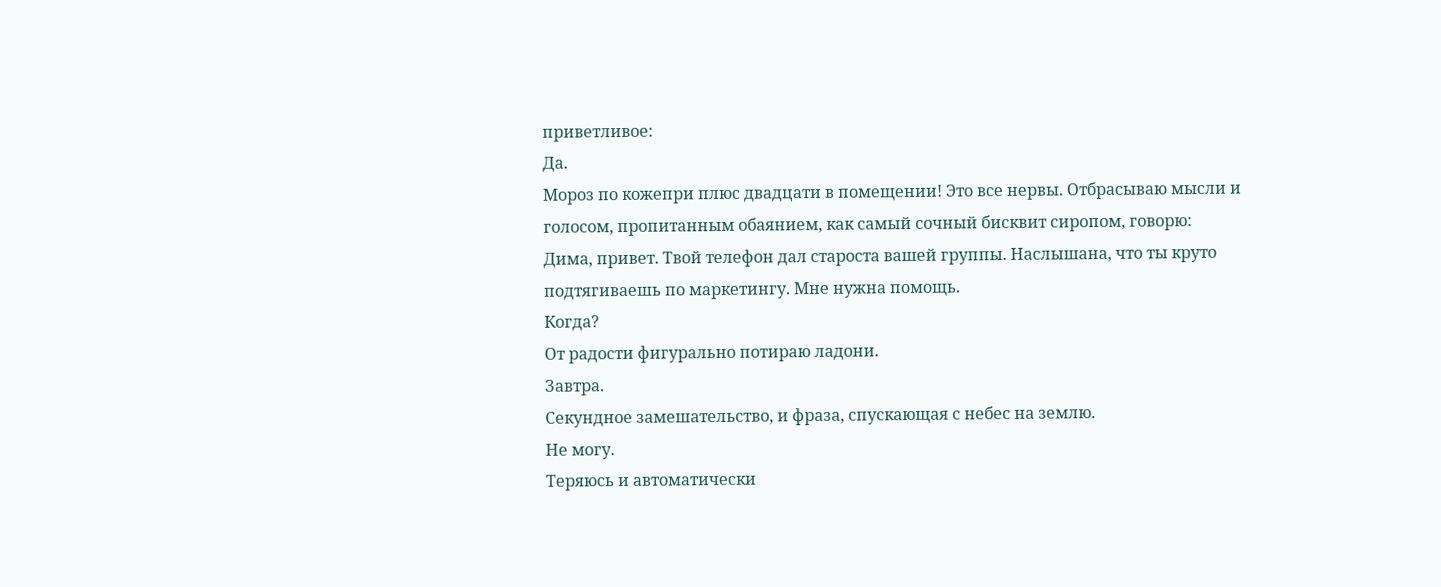приветливое:
Да.
Мороз по кожепри плюс двадцати в помещении! Это все нервы. Отбрасываю мысли и голосом, пропитанным обаянием, как самый сочный бисквит сиропом, говорю:
Дима, привет. Твой телефон дал староста вашей группы. Наслышана, что ты круто подтягиваешь по маркетингу. Мне нужна помощь.
Когда?
От радости фигурально потираю ладони.
Завтра.
Секундное замешательство, и фраза, спускающая с небес на землю.
Не могу.
Теряюсь и автоматически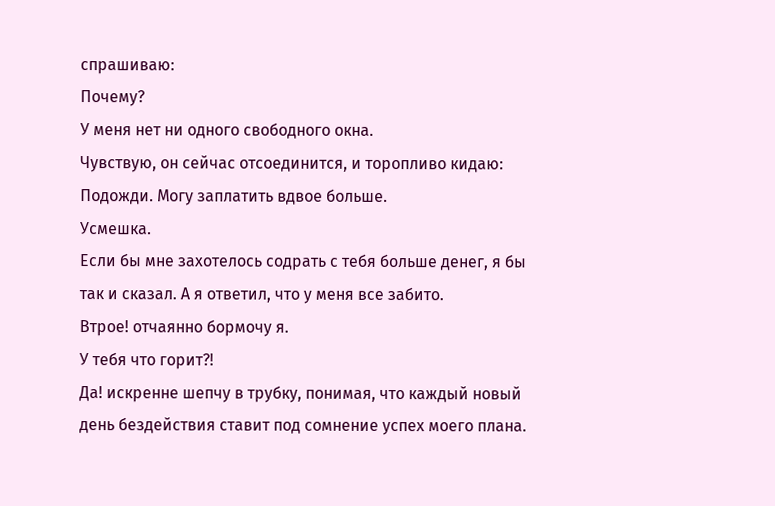спрашиваю:
Почему?
У меня нет ни одного свободного окна.
Чувствую, он сейчас отсоединится, и торопливо кидаю:
Подожди. Могу заплатить вдвое больше.
Усмешка.
Если бы мне захотелось содрать с тебя больше денег, я бы так и сказал. А я ответил, что у меня все забито.
Втрое! отчаянно бормочу я.
У тебя что горит?!
Да! искренне шепчу в трубку, понимая, что каждый новый день бездействия ставит под сомнение успех моего плана.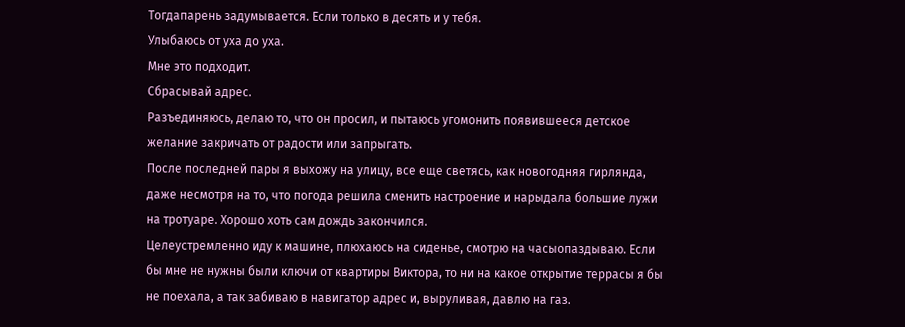Тогдапарень задумывается. Если только в десять и у тебя.
Улыбаюсь от уха до уха.
Мне это подходит.
Сбрасывай адрес.
Разъединяюсь, делаю то, что он просил, и пытаюсь угомонить появившееся детское желание закричать от радости или запрыгать.
После последней пары я выхожу на улицу, все еще светясь, как новогодняя гирлянда, даже несмотря на то, что погода решила сменить настроение и нарыдала большие лужи на тротуаре. Хорошо хоть сам дождь закончился.
Целеустремленно иду к машине, плюхаюсь на сиденье, смотрю на часыопаздываю. Если бы мне не нужны были ключи от квартиры Виктора, то ни на какое открытие террасы я бы не поехала, а так забиваю в навигатор адрес и, выруливая, давлю на газ.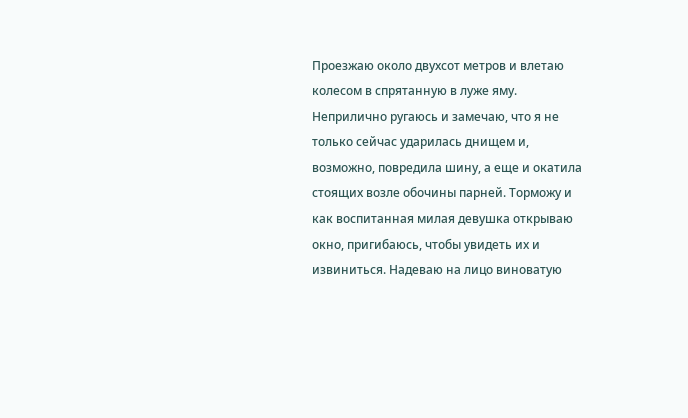Проезжаю около двухсот метров и влетаю колесом в спрятанную в луже яму. Неприлично ругаюсь и замечаю, что я не только сейчас ударилась днищем и, возможно, повредила шину, а еще и окатила стоящих возле обочины парней. Торможу и как воспитанная милая девушка открываю окно, пригибаюсь, чтобы увидеть их и извиниться. Надеваю на лицо виноватую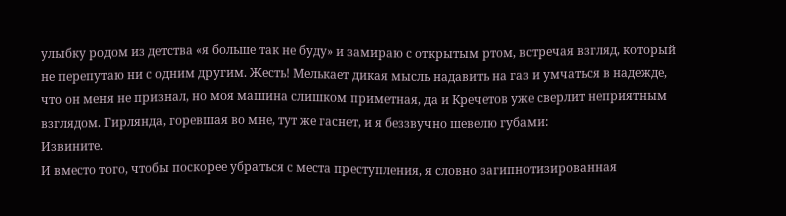улыбку родом из детства «я больше так не буду» и замираю с открытым ртом, встречая взгляд, который не перепутаю ни с одним другим. Жесть! Мелькает дикая мысль надавить на газ и умчаться в надежде, что он меня не признал, но моя машина слишком приметная, да и Кречетов уже сверлит неприятным взглядом. Гирлянда, горевшая во мне, тут же гаснет, и я беззвучно шевелю губами:
Извините.
И вместо того, чтобы поскорее убраться с места преступления, я словно загипнотизированная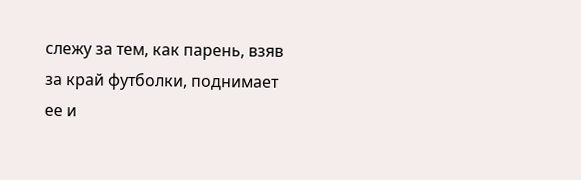слежу за тем, как парень, взяв за край футболки, поднимает ее и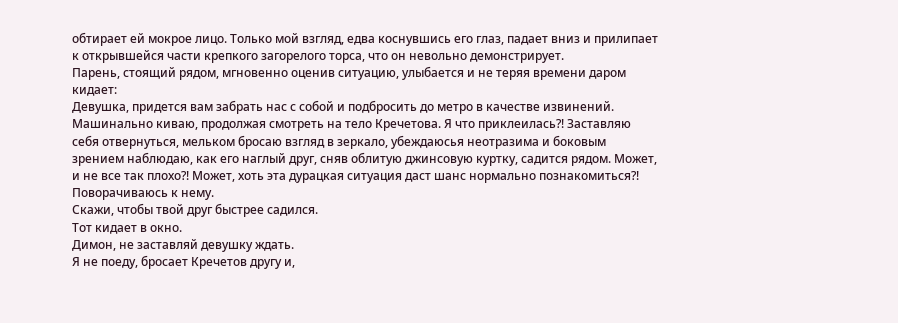обтирает ей мокрое лицо. Только мой взгляд, едва коснувшись его глаз, падает вниз и прилипает к открывшейся части крепкого загорелого торса, что он невольно демонстрирует.
Парень, стоящий рядом, мгновенно оценив ситуацию, улыбается и не теряя времени даром кидает:
Девушка, придется вам забрать нас с собой и подбросить до метро в качестве извинений.
Машинально киваю, продолжая смотреть на тело Кречетова. Я что приклеилась?! Заставляю себя отвернуться, мельком бросаю взгляд в зеркало, убеждаюсья неотразима и боковым зрением наблюдаю, как его наглый друг, сняв облитую джинсовую куртку, садится рядом. Может, и не все так плохо?! Может, хоть эта дурацкая ситуация даст шанс нормально познакомиться?! Поворачиваюсь к нему.
Скажи, чтобы твой друг быстрее садился.
Тот кидает в окно.
Димон, не заставляй девушку ждать.
Я не поеду, бросает Кречетов другу и,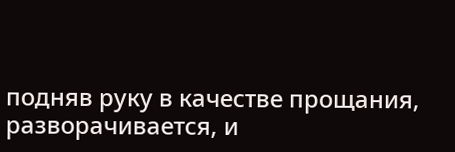подняв руку в качестве прощания, разворачивается, и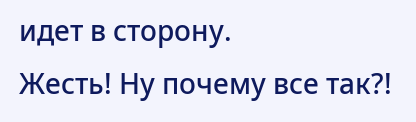идет в сторону.
Жесть! Ну почему все так?!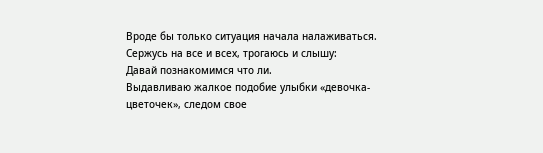Вроде бы только ситуация начала налаживаться. Сержусь на все и всех, трогаюсь и слышу:
Давай познакомимся что ли.
Выдавливаю жалкое подобие улыбки «девочка-цветочек», следом свое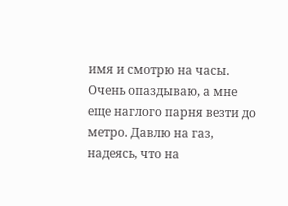имя и смотрю на часы. Очень опаздываю, а мне еще наглого парня везти до метро. Давлю на газ, надеясь, что на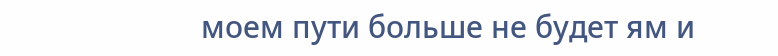моем пути больше не будет ям и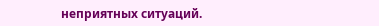неприятных ситуаций.